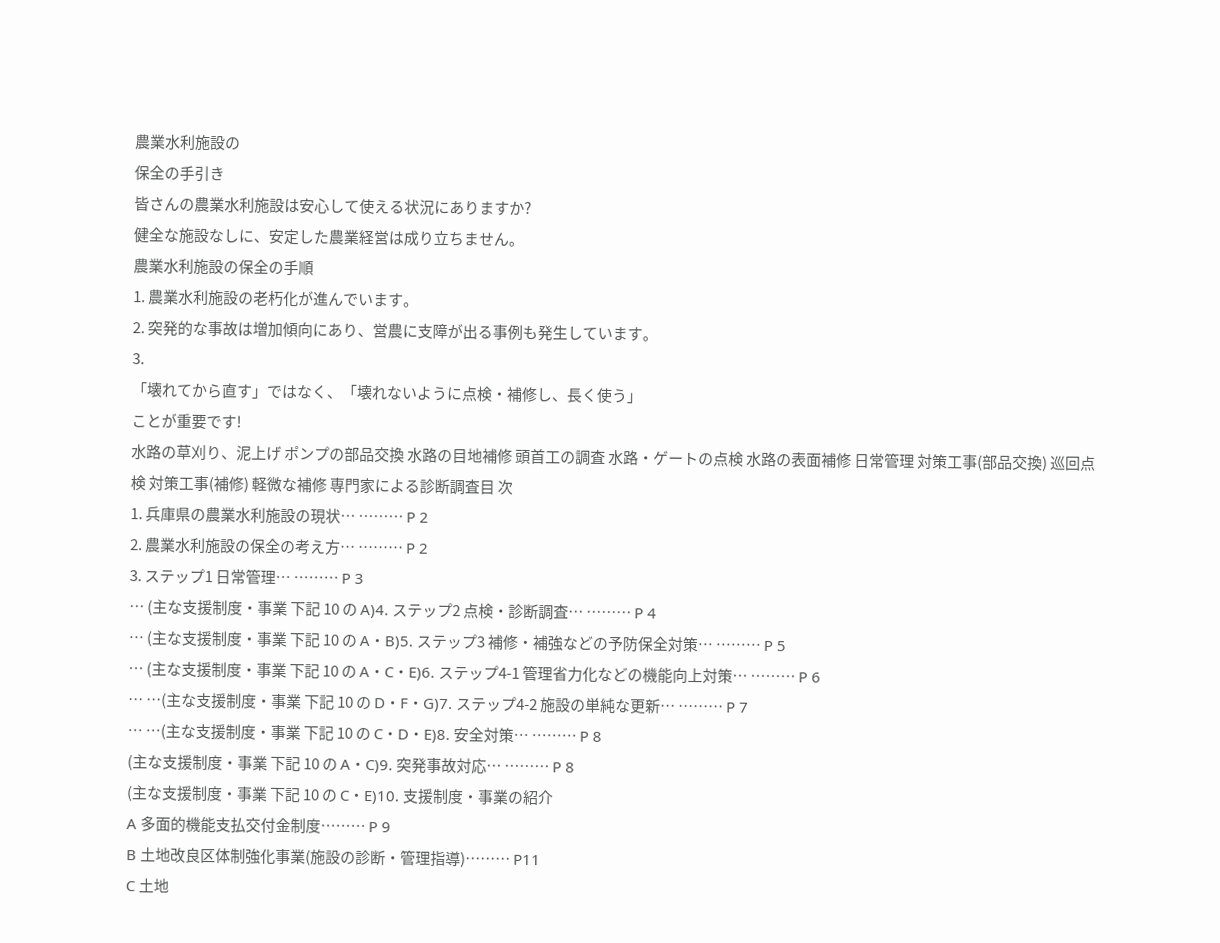農業水利施設の
保全の手引き
皆さんの農業水利施設は安心して使える状況にありますか?
健全な施設なしに、安定した農業経営は成り立ちません。
農業水利施設の保全の手順
1. 農業水利施設の老朽化が進んでいます。
2. 突発的な事故は増加傾向にあり、営農に支障が出る事例も発生しています。
3.
「壊れてから直す」ではなく、「壊れないように点検・補修し、長く使う」
ことが重要です!
水路の草刈り、泥上げ ポンプの部品交換 水路の目地補修 頭首工の調査 水路・ゲートの点検 水路の表面補修 日常管理 対策工事(部品交換) 巡回点検 対策工事(補修) 軽微な補修 専門家による診断調査目 次
1. 兵庫県の農業水利施設の現状… ……… P 2
2. 農業水利施設の保全の考え方… ……… P 2
3. ステップ1 日常管理… ……… P 3
… (主な支援制度・事業 下記 10 の A)4. ステップ2 点検・診断調査… ……… P 4
… (主な支援制度・事業 下記 10 の A・B)5. ステップ3 補修・補強などの予防保全対策… ……… P 5
… (主な支援制度・事業 下記 10 の A・C・E)6. ステップ4-1 管理省力化などの機能向上対策… ……… P 6
… …(主な支援制度・事業 下記 10 の D・F・G)7. ステップ4-2 施設の単純な更新… ……… P 7
… …(主な支援制度・事業 下記 10 の C・D・E)8. 安全対策… ……… P 8
(主な支援制度・事業 下記 10 の A・C)9. 突発事故対応… ……… P 8
(主な支援制度・事業 下記 10 の C・E)10. 支援制度・事業の紹介
A 多面的機能支払交付金制度……… P 9
B 土地改良区体制強化事業(施設の診断・管理指導)……… P11
C 土地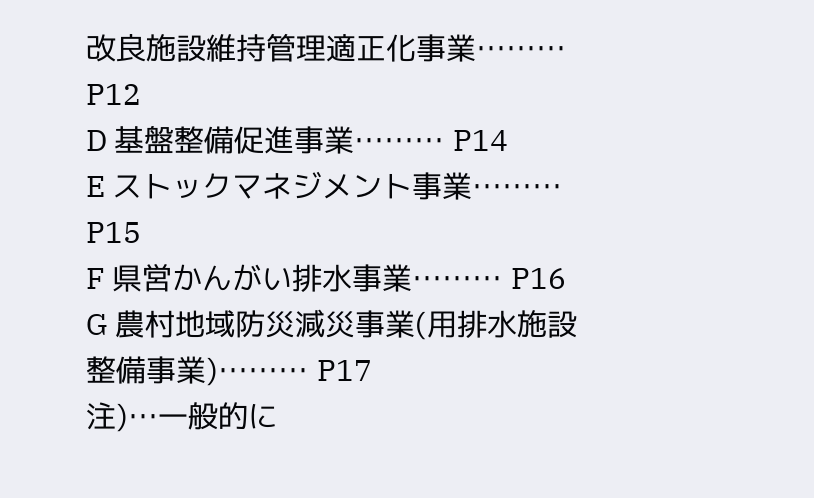改良施設維持管理適正化事業……… P12
D 基盤整備促進事業……… P14
E ストックマネジメント事業……… P15
F 県営かんがい排水事業……… P16
G 農村地域防災減災事業(用排水施設整備事業)……… P17
注)…一般的に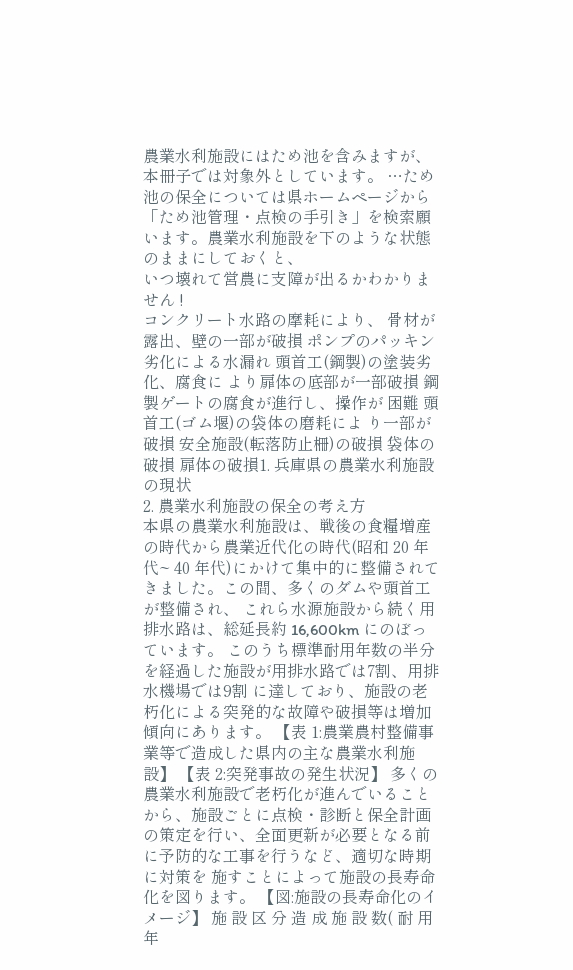農業水利施設にはため池を含みますが、本冊子では対象外としています。 …ため池の保全については県ホームページから「ため池管理・点検の手引き」を検索願います。農業水利施設を下のような状態のままにしておくと、
いつ壊れて営農に支障が出るかわかりません !
コンクリート水路の摩耗により、 骨材が露出、壁の一部が破損 ポンプのパッキン劣化による水漏れ 頭首工(鋼製)の塗装劣化、腐食に より扉体の底部が一部破損 鋼製ゲートの腐食が進行し、操作が 困難 頭首工(ゴム堰)の袋体の磨耗によ り一部が破損 安全施設(転落防止柵)の破損 袋体の破損 扉体の破損1. 兵庫県の農業水利施設の現状
2. 農業水利施設の保全の考え方
本県の農業水利施設は、戦後の食糧増産の時代から農業近代化の時代(昭和 20 年代~ 40 年代)にかけて集中的に整備されてきました。この間、多くのダムや頭首工が整備され、 これら水源施設から続く用排水路は、総延長約 16,600km にのぼっています。 このうち標準耐用年数の半分を経過した施設が用排水路では7割、用排水機場では9割 に達しており、施設の老朽化による突発的な故障や破損等は増加傾向にあります。 【表 1:農業農村整備事業等で造成した県内の主な農業水利施設】 【表 2:突発事故の発生状況】 多くの農業水利施設で老朽化が進んでいることから、施設ごとに点検・診断と保全計画 の策定を行い、全面更新が必要となる前に予防的な工事を行うなど、適切な時期に対策を 施すことによって施設の長寿命化を図ります。 【図:施設の長寿命化のイメージ】 施 設 区 分 造 成 施 設 数( 耐 用 年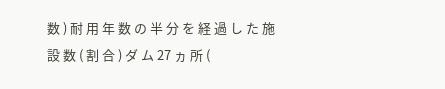数 ) 耐 用 年 数 の 半 分 を 経 過 し た 施 設 数 ( 割 合 ) ダ ム 27 ヵ 所 (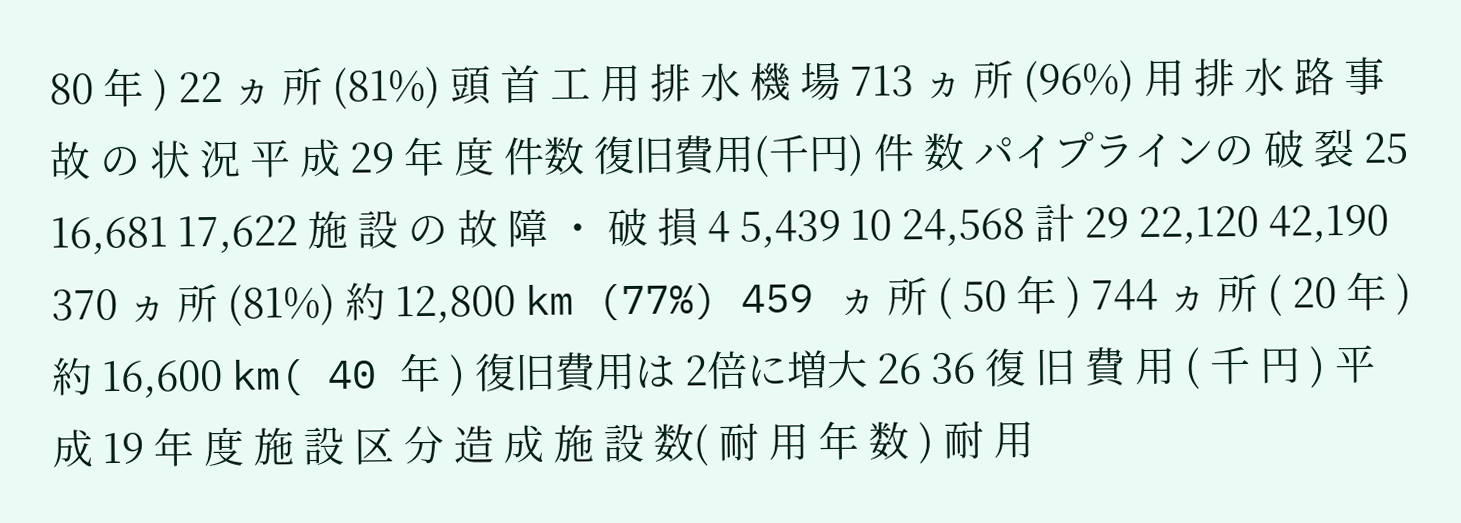80 年 ) 22 ヵ 所 (81%) 頭 首 工 用 排 水 機 場 713 ヵ 所 (96%) 用 排 水 路 事 故 の 状 況 平 成 29 年 度 件数 復旧費用(千円) 件 数 パイプラインの 破 裂 25 16,681 17,622 施 設 の 故 障 ・ 破 損 4 5,439 10 24,568 計 29 22,120 42,190 370 ヵ 所 (81%) 約 12,800 km (77%) 459 ヵ 所 ( 50 年 ) 744 ヵ 所 ( 20 年 ) 約 16,600 km( 40 年 ) 復旧費用は 2倍に増大 26 36 復 旧 費 用 ( 千 円 ) 平 成 19 年 度 施 設 区 分 造 成 施 設 数( 耐 用 年 数 ) 耐 用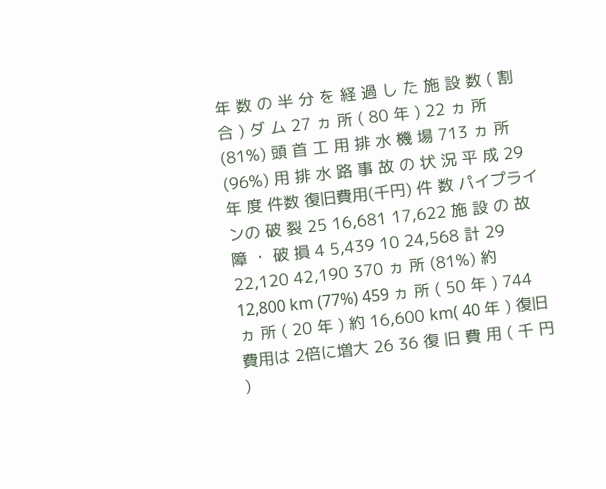年 数 の 半 分 を 経 過 し た 施 設 数 ( 割 合 ) ダ ム 27 ヵ 所 ( 80 年 ) 22 ヵ 所 (81%) 頭 首 工 用 排 水 機 場 713 ヵ 所 (96%) 用 排 水 路 事 故 の 状 況 平 成 29 年 度 件数 復旧費用(千円) 件 数 パイプラインの 破 裂 25 16,681 17,622 施 設 の 故 障 ・ 破 損 4 5,439 10 24,568 計 29 22,120 42,190 370 ヵ 所 (81%) 約 12,800 km (77%) 459 ヵ 所 ( 50 年 ) 744 ヵ 所 ( 20 年 ) 約 16,600 km( 40 年 ) 復旧費用は 2倍に増大 26 36 復 旧 費 用 ( 千 円 )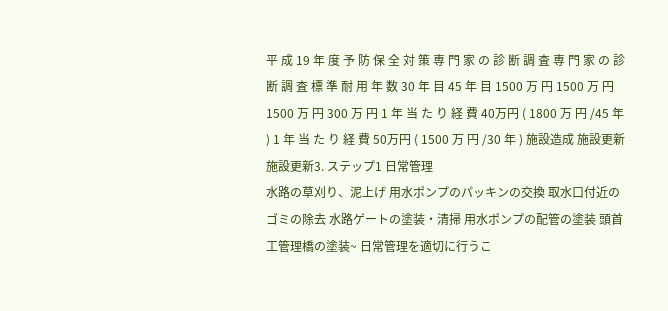平 成 19 年 度 予 防 保 全 対 策 専 門 家 の 診 断 調 査 専 門 家 の 診 断 調 査 標 準 耐 用 年 数 30 年 目 45 年 目 1500 万 円 1500 万 円 1500 万 円 300 万 円 1 年 当 た り 経 費 40万円 ( 1800 万 円 /45 年 ) 1 年 当 た り 経 費 50万円 ( 1500 万 円 /30 年 ) 施設造成 施設更新 施設更新3. ステップ1 日常管理
水路の草刈り、泥上げ 用水ポンプのパッキンの交換 取水口付近のゴミの除去 水路ゲートの塗装・清掃 用水ポンプの配管の塗装 頭首工管理橋の塗装~ 日常管理を適切に行うこ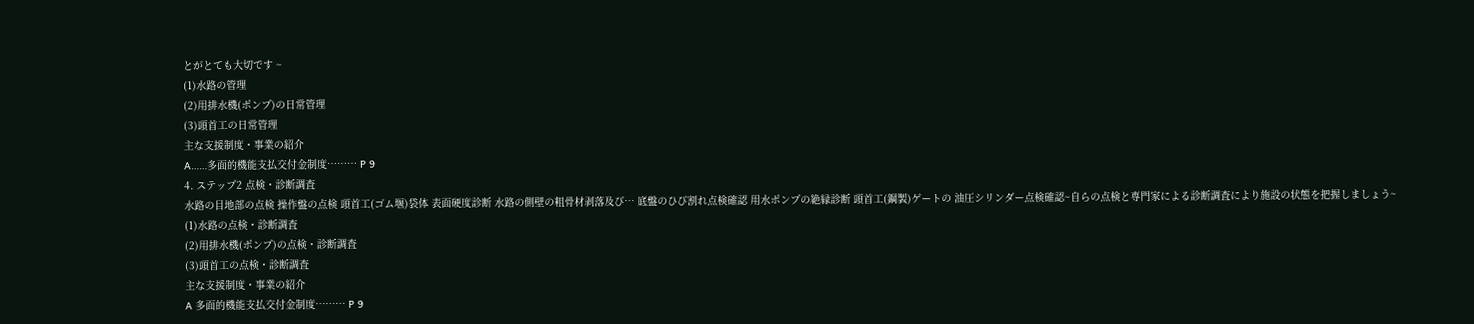とがとても大切です ~
(1)水路の管理
(2)用排水機(ポンプ)の日常管理
(3)頭首工の日常管理
主な支援制度・事業の紹介
A……多面的機能支払交付金制度……… P 9
4. ステップ2 点検・診断調査
水路の目地部の点検 操作盤の点検 頭首工(ゴム堰)袋体 表面硬度診断 水路の側壁の粗骨材剥落及び… 底盤のひび割れ点検確認 用水ポンプの絶縁診断 頭首工(鋼製)ゲートの 油圧シリンダー点検確認~自らの点検と専門家による診断調査により施設の状態を把握しましょう~
(1)水路の点検・診断調査
(2)用排水機(ポンプ)の点検・診断調査
(3)頭首工の点検・診断調査
主な支援制度・事業の紹介
A 多面的機能支払交付金制度……… P 9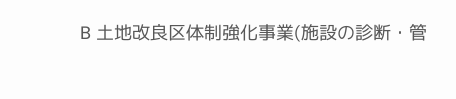B 土地改良区体制強化事業(施設の診断・管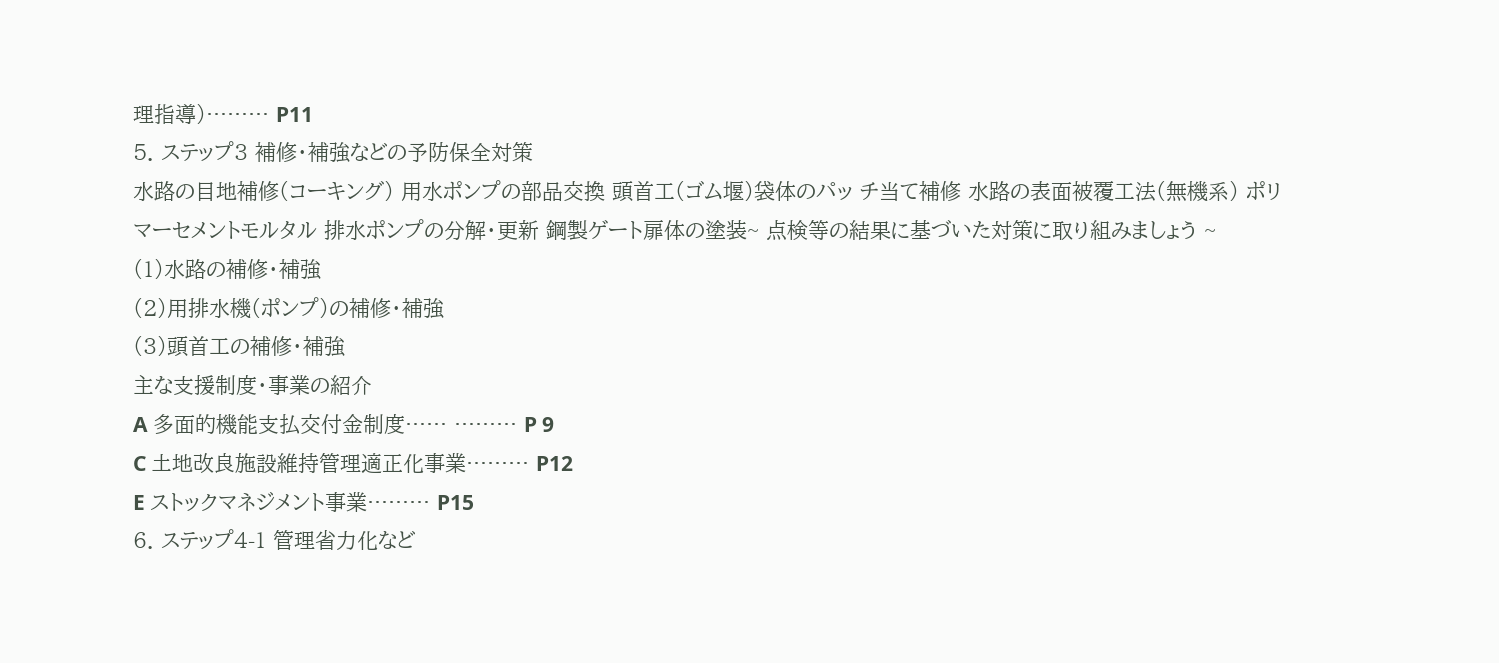理指導)……… P11
5. ステップ3 補修・補強などの予防保全対策
水路の目地補修(コーキング) 用水ポンプの部品交換 頭首工(ゴム堰)袋体のパッ チ当て補修 水路の表面被覆工法(無機系) ポリマーセメントモルタル 排水ポンプの分解・更新 鋼製ゲート扉体の塗装~ 点検等の結果に基づいた対策に取り組みましょう ~
(1)水路の補修・補強
(2)用排水機(ポンプ)の補修・補強
(3)頭首工の補修・補強
主な支援制度・事業の紹介
A 多面的機能支払交付金制度…… ……… P 9
C 土地改良施設維持管理適正化事業……… P12
E ストックマネジメント事業……… P15
6. ステップ4-1 管理省力化など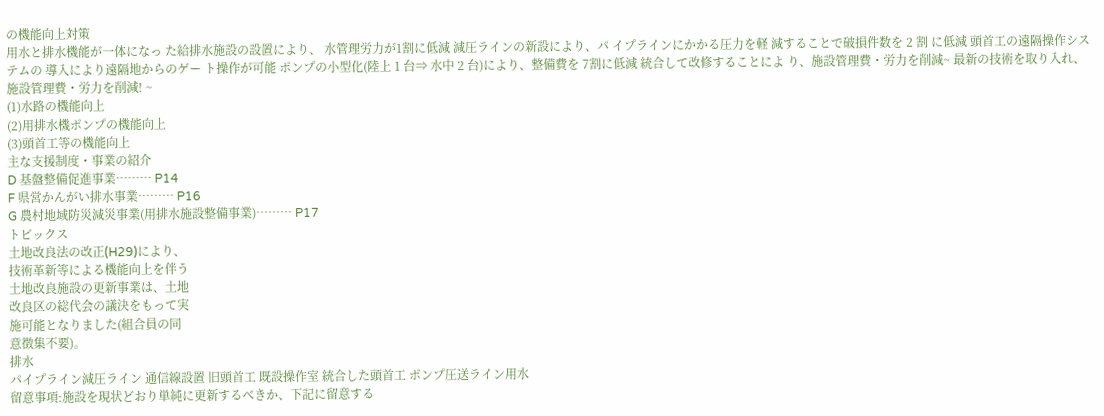の機能向上対策
用水と排水機能が一体になっ た給排水施設の設置により、 水管理労力が1割に低減 減圧ラインの新設により、パ イプラインにかかる圧力を軽 減することで破損件数を 2 割 に低減 頭首工の遠隔操作システムの 導入により遠隔地からのゲー ト操作が可能 ポンプの小型化(陸上 1 台⇒ 水中 2 台)により、整備費を 7割に低減 統合して改修することによ り、施設管理費・労力を削減~ 最新の技術を取り入れ、施設管理費・労力を削減! ~
(1)水路の機能向上
(2)用排水機ポンプの機能向上
(3)頭首工等の機能向上
主な支援制度・事業の紹介
D 基盤整備促進事業……… P14
F 県営かんがい排水事業……… P16
G 農村地域防災減災事業(用排水施設整備事業)……… P17
トピックス
土地改良法の改正(H29)により、
技術革新等による機能向上を伴う
土地改良施設の更新事業は、土地
改良区の総代会の議決をもって実
施可能となりました(組合員の同
意徴集不要)。
排水
パイプライン減圧ライン 通信線設置 旧頭首工 既設操作室 統合した頭首工 ポンプ圧送ライン用水
留意事項:施設を現状どおり単純に更新するべきか、下記に留意する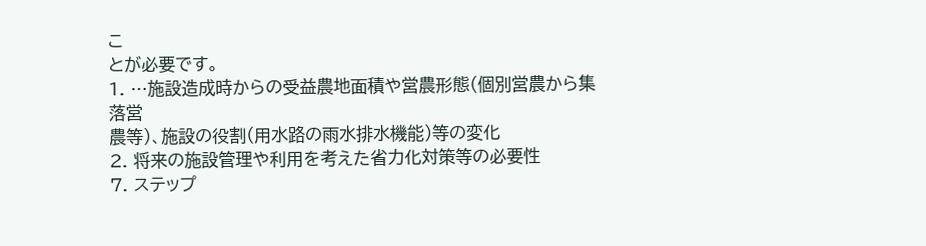こ
とが必要です。
1. …施設造成時からの受益農地面積や営農形態(個別営農から集落営
農等)、施設の役割(用水路の雨水排水機能)等の変化
2. 将来の施設管理や利用を考えた省力化対策等の必要性
7. ステップ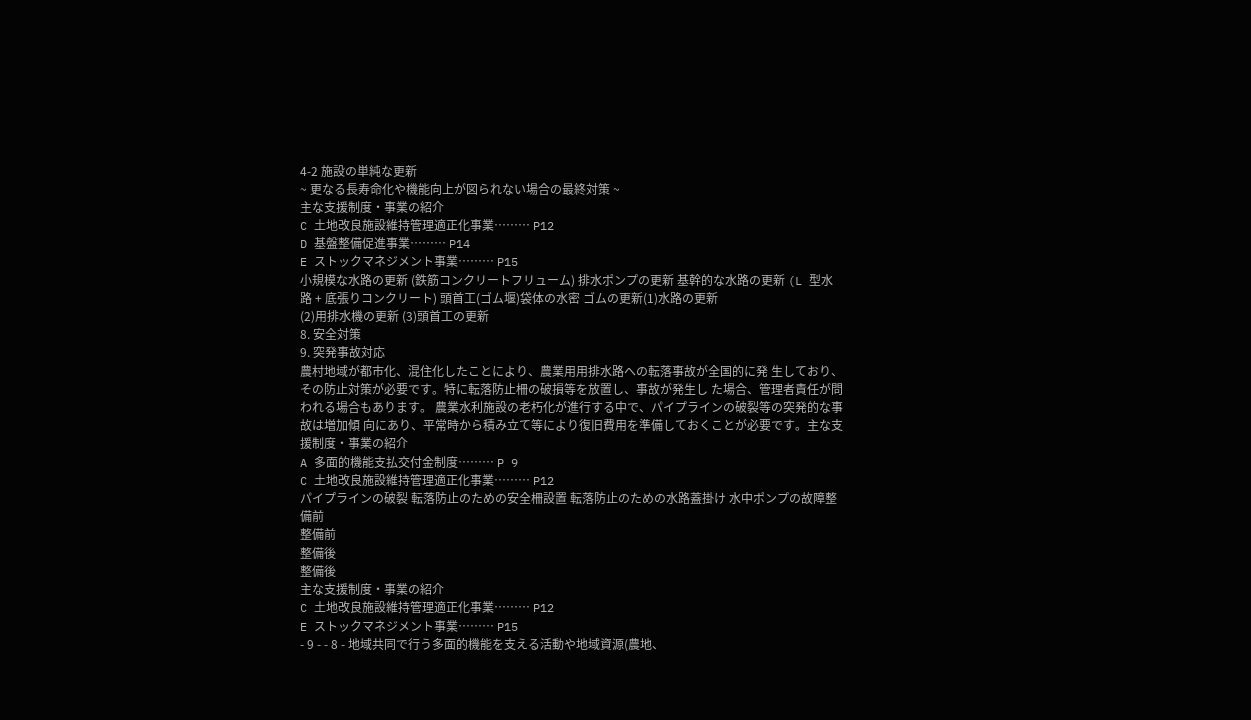4-2 施設の単純な更新
~ 更なる長寿命化や機能向上が図られない場合の最終対策 ~
主な支援制度・事業の紹介
C 土地改良施設維持管理適正化事業……… P12
D 基盤整備促進事業……… P14
E ストックマネジメント事業……… P15
小規模な水路の更新 (鉄筋コンクリートフリューム) 排水ポンプの更新 基幹的な水路の更新 (L 型水路 + 底張りコンクリート) 頭首工(ゴム堰)袋体の水密 ゴムの更新(1)水路の更新
(2)用排水機の更新 (3)頭首工の更新
8. 安全対策
9. 突発事故対応
農村地域が都市化、混住化したことにより、農業用用排水路への転落事故が全国的に発 生しており、その防止対策が必要です。特に転落防止柵の破損等を放置し、事故が発生し た場合、管理者責任が問われる場合もあります。 農業水利施設の老朽化が進行する中で、パイプラインの破裂等の突発的な事故は増加傾 向にあり、平常時から積み立て等により復旧費用を準備しておくことが必要です。主な支援制度・事業の紹介
A 多面的機能支払交付金制度……… P 9
C 土地改良施設維持管理適正化事業……… P12
パイプラインの破裂 転落防止のための安全柵設置 転落防止のための水路蓋掛け 水中ポンプの故障整備前
整備前
整備後
整備後
主な支援制度・事業の紹介
C 土地改良施設維持管理適正化事業……… P12
E ストックマネジメント事業……… P15
- 9 - - 8 - 地域共同で行う多面的機能を支える活動や地域資源(農地、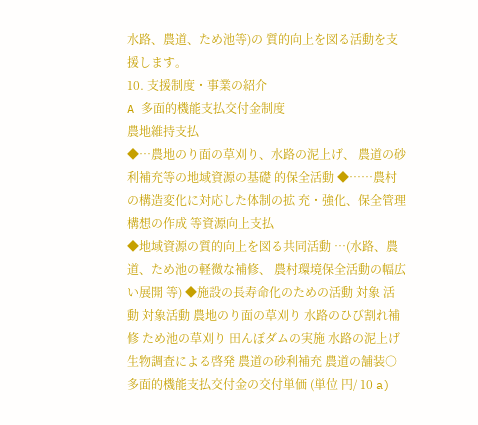水路、農道、ため池等)の 質的向上を図る活動を支援します。
10. 支援制度・事業の紹介
A 多面的機能支払交付金制度
農地維持支払
◆…農地のり面の草刈り、水路の泥上げ、 農道の砂利補充等の地域資源の基礎 的保全活動 ◆……農村の構造変化に対応した体制の拡 充・強化、保全管理構想の作成 等資源向上支払
◆地域資源の質的向上を図る共同活動 …(水路、農道、ため池の軽微な補修、 農村環境保全活動の幅広い展開 等) ◆施設の長寿命化のための活動 対象 活動 対象活動 農地のり面の草刈り 水路のひび割れ補修 ため池の草刈り 田んぼダムの実施 水路の泥上げ 生物調査による啓発 農道の砂利補充 農道の舗装○ 多面的機能支払交付金の交付単価 (単位 円/ 10 a)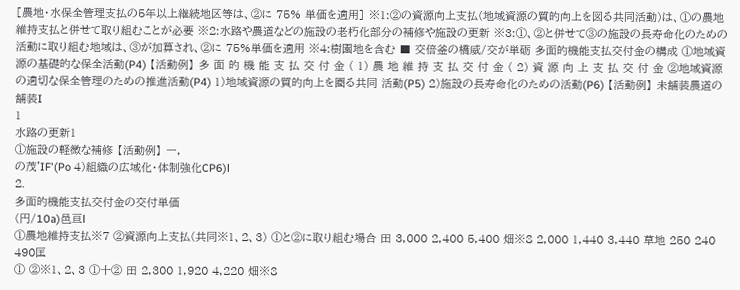[農地・水保全管理支払の5年以上継続地区等は、②に 75% 単価を適用] ※1:②の資源向上支払(地域資源の質的向上を図る共同活動)は、①の農地維持支払と併せて取り組むことが必要 ※2:水路や農道などの施設の老朽化部分の補修や施設の更新 ※3:①、②と併せて③の施設の長寿命化のための活動に取り組む地域は、③が加算され、②に 75%単価を適用 ※4:樹園地を含む ■ 交倍釜の橋威/交が単砺 多面的機能支払交付金の構成 ①地域資源の基礎的な保全活動(P4) 【活動例】 多 面 的 機 能 支 払 交 付 金 ( 1) 農 地 維 持 支 払 交 付 金 ( 2) 資 源 向 上 支 払 交 付 金 ②地域資源の適切な保全管理のための推進活動(P4) 1)地域資源の質的向上を圏る共同 活動(P5) 2)施設の長寿命化のための活動(P6) 【活動例】 未舗装農道の舗装I
1
水路の更新1
①施設の軽微な補修 【活動例】 一,
の茂'IF'(Po 4)組織の広域化・体制強化CP6)l
2.
多面的機能支払交付金の交付単価
(円/10a)邑亘l
①農地維持支払※7 ②資源向上支払(共同※1、2、3) ①と②に取り組む場合 田 3,000 2,400 5,400 畑※8 2,000 1,440 3,440 草地 250 240 490匡
① ②※1、2、3 ①十② 田 2,300 1,920 4,220 畑※8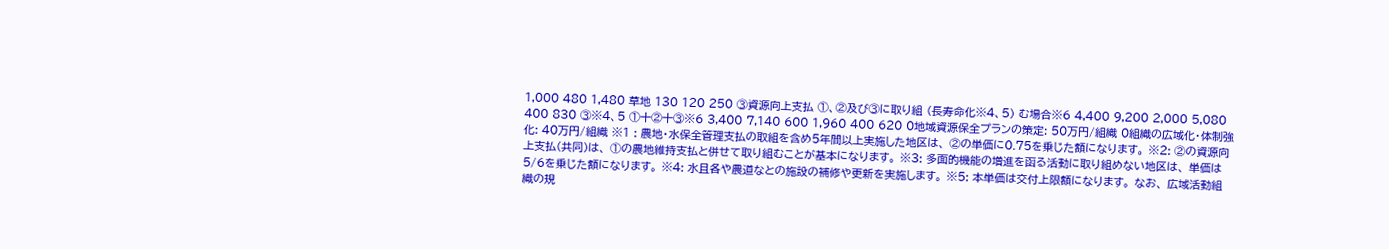1,000 480 1,480 草地 130 120 250 ③資源向上支払 ①、②及び③に取り組 (長寿命化※4、5) む場合※6 4,400 9,200 2,000 5,080 400 830 ③※4、5 ①十②十③※6 3,400 7,140 600 1,960 400 620 0地域資源保全プランの策定: 50万円/組織 0組織の広域化・体制強化: 40万円/組織 ※1 : 農地・水保全管理支払の取組を含め5年間以上実施した地区は、 ②の単価に0.75を乗じた額になります。 ※2: ②の資源向上支払(共同)は、 ①の農地維持支払と併せて取り組むことが基本になります。 ※3: 多面的機能の増進を函る活動に取り組めない地区は、 単価は5/6を乗じた額になります。 ※4: 水且各や農道なとの施設の補修や更新を実施します。 ※5: 本単価は交付上限額になります。 なお、 広域活動組織の規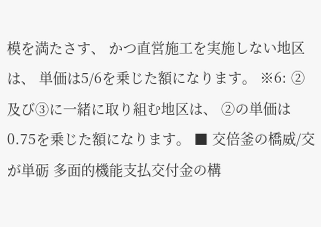模を満たさす、 かつ直営施工を実施しない地区は、 単価は5/6を乗じた額になります。 ※6: ②及び③に一緒に取り組む地区は、 ②の単価は0.75を乗じた額になります。 ■ 交倍釜の橋威/交が単砺 多面的機能支払交付金の構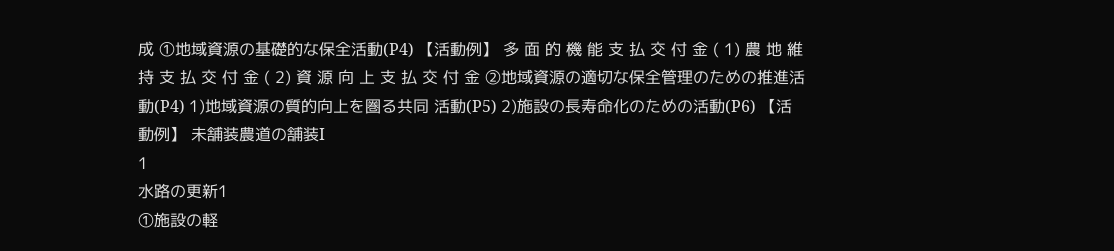成 ①地域資源の基礎的な保全活動(P4) 【活動例】 多 面 的 機 能 支 払 交 付 金 ( 1) 農 地 維 持 支 払 交 付 金 ( 2) 資 源 向 上 支 払 交 付 金 ②地域資源の適切な保全管理のための推進活動(P4) 1)地域資源の質的向上を圏る共同 活動(P5) 2)施設の長寿命化のための活動(P6) 【活動例】 未舗装農道の舗装I
1
水路の更新1
①施設の軽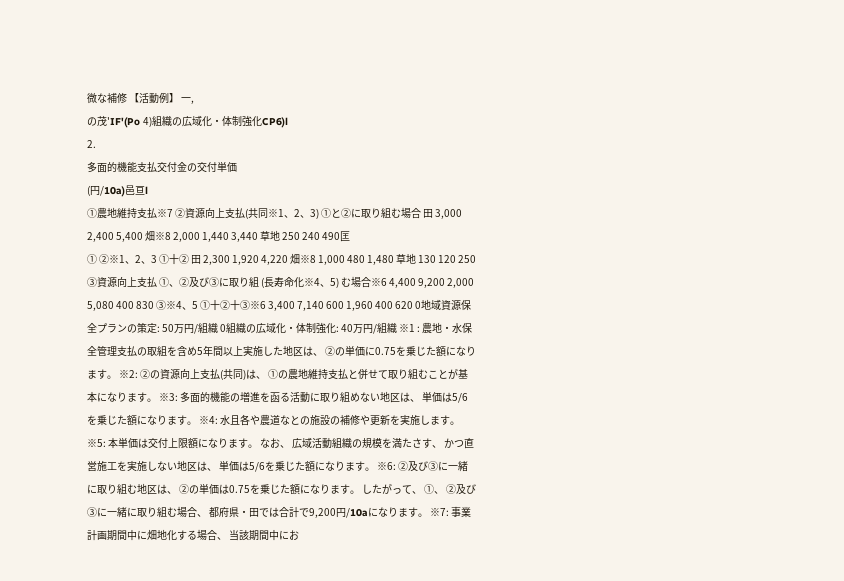微な補修 【活動例】 一,
の茂'IF'(Po 4)組織の広域化・体制強化CP6)l
2.
多面的機能支払交付金の交付単価
(円/10a)邑亘l
①農地維持支払※7 ②資源向上支払(共同※1、2、3) ①と②に取り組む場合 田 3,000 2,400 5,400 畑※8 2,000 1,440 3,440 草地 250 240 490匡
① ②※1、2、3 ①十② 田 2,300 1,920 4,220 畑※8 1,000 480 1,480 草地 130 120 250 ③資源向上支払 ①、②及び③に取り組 (長寿命化※4、5) む場合※6 4,400 9,200 2,000 5,080 400 830 ③※4、5 ①十②十③※6 3,400 7,140 600 1,960 400 620 0地域資源保全プランの策定: 50万円/組織 0組織の広域化・体制強化: 40万円/組織 ※1 : 農地・水保全管理支払の取組を含め5年間以上実施した地区は、 ②の単価に0.75を乗じた額になります。 ※2: ②の資源向上支払(共同)は、 ①の農地維持支払と併せて取り組むことが基本になります。 ※3: 多面的機能の増進を函る活動に取り組めない地区は、 単価は5/6を乗じた額になります。 ※4: 水且各や農道なとの施設の補修や更新を実施します。 ※5: 本単価は交付上限額になります。 なお、 広域活動組織の規模を満たさす、 かつ直営施工を実施しない地区は、 単価は5/6を乗じた額になります。 ※6: ②及び③に一緒に取り組む地区は、 ②の単価は0.75を乗じた額になります。 したがって、 ①、 ②及び③に一緒に取り組む場合、 都府県・田では合計で9,200円/10aになります。 ※7: 事業計画期間中に畑地化する場合、 当該期間中にお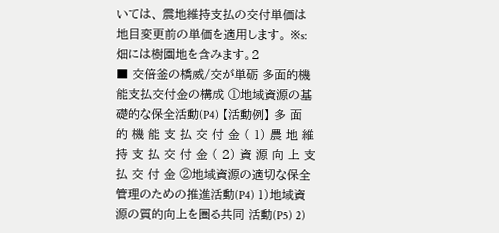いては、 震地維持支払の交付単価は地目変更前の単価を適用します。 ※s: 畑には樹園地を含みます。2
■ 交倍釜の橋威/交が単砺 多面的機能支払交付金の構成 ①地域資源の基礎的な保全活動(P4) 【活動例】 多 面 的 機 能 支 払 交 付 金 ( 1) 農 地 維 持 支 払 交 付 金 ( 2) 資 源 向 上 支 払 交 付 金 ②地域資源の適切な保全管理のための推進活動(P4) 1)地域資源の質的向上を圏る共同 活動(P5) 2)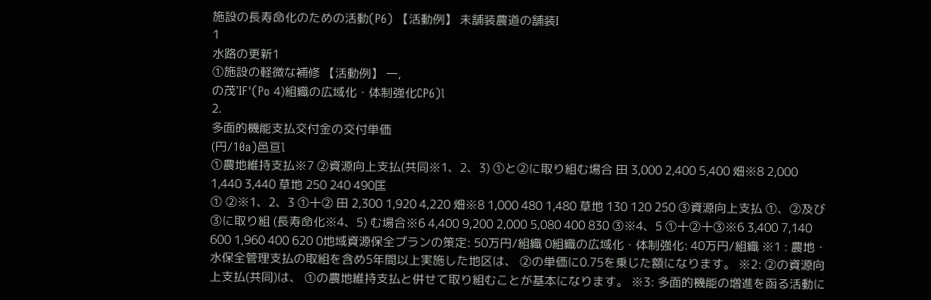施設の長寿命化のための活動(P6) 【活動例】 未舗装農道の舗装I
1
水路の更新1
①施設の軽微な補修 【活動例】 一,
の茂'IF'(Po 4)組織の広域化・体制強化CP6)l
2.
多面的機能支払交付金の交付単価
(円/10a)邑亘l
①農地維持支払※7 ②資源向上支払(共同※1、2、3) ①と②に取り組む場合 田 3,000 2,400 5,400 畑※8 2,000 1,440 3,440 草地 250 240 490匡
① ②※1、2、3 ①十② 田 2,300 1,920 4,220 畑※8 1,000 480 1,480 草地 130 120 250 ③資源向上支払 ①、②及び③に取り組 (長寿命化※4、5) む場合※6 4,400 9,200 2,000 5,080 400 830 ③※4、5 ①十②十③※6 3,400 7,140 600 1,960 400 620 0地域資源保全プランの策定: 50万円/組織 0組織の広域化・体制強化: 40万円/組織 ※1 : 農地・水保全管理支払の取組を含め5年間以上実施した地区は、 ②の単価に0.75を乗じた額になります。 ※2: ②の資源向上支払(共同)は、 ①の農地維持支払と併せて取り組むことが基本になります。 ※3: 多面的機能の増進を函る活動に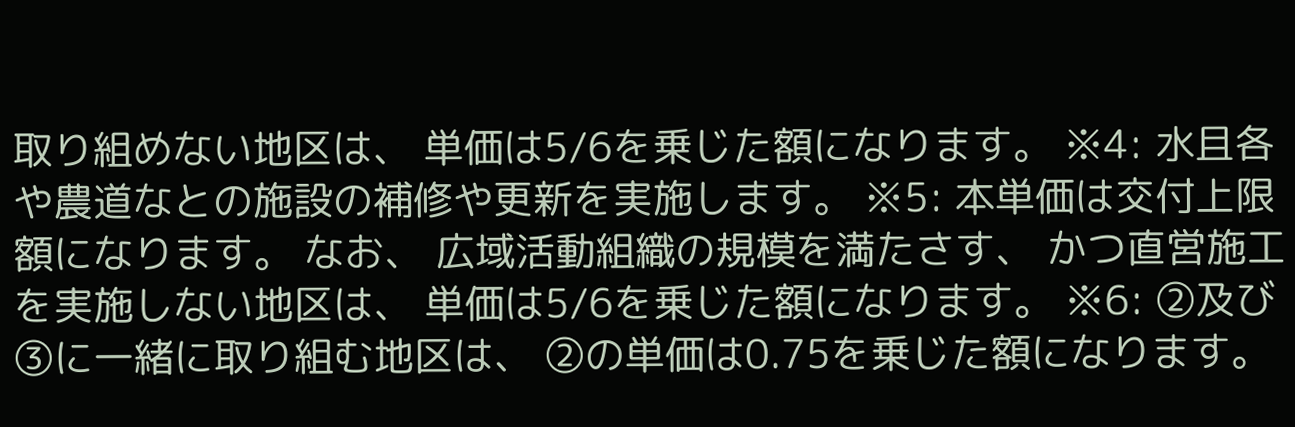取り組めない地区は、 単価は5/6を乗じた額になります。 ※4: 水且各や農道なとの施設の補修や更新を実施します。 ※5: 本単価は交付上限額になります。 なお、 広域活動組織の規模を満たさす、 かつ直営施工を実施しない地区は、 単価は5/6を乗じた額になります。 ※6: ②及び③に一緒に取り組む地区は、 ②の単価は0.75を乗じた額になります。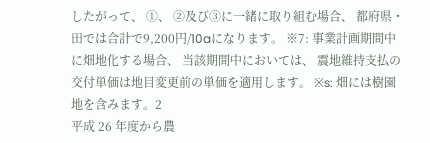したがって、 ①、 ②及び③に一緒に取り組む場合、 都府県・田では合計で9,200円/10aになります。 ※7: 事業計画期間中に畑地化する場合、 当該期間中においては、 震地維持支払の交付単価は地目変更前の単価を適用します。 ※s: 畑には樹園地を含みます。2
平成 26 年度から農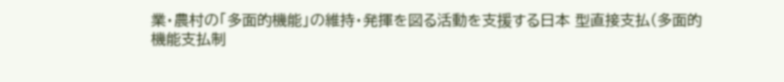業・農村の「多面的機能」の維持・発揮を図る活動を支援する日本 型直接支払(多面的機能支払制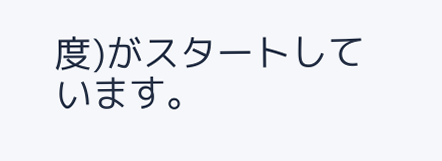度)がスタートしています。